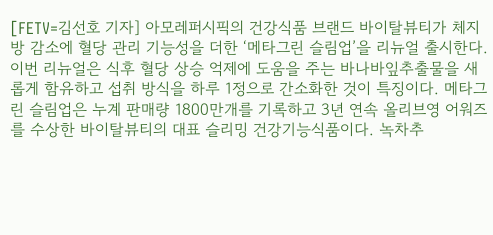[FETV=김선호 기자] 아모레퍼시픽의 건강식품 브랜드 바이탈뷰티가 체지방 감소에 혈당 관리 기능성을 더한 ‘메타그린 슬림업’을 리뉴얼 출시한다. 이번 리뉴얼은 식후 혈당 상승 억제에 도움을 주는 바나바잎추출물을 새롭게 함유하고 섭취 방식을 하루 1정으로 간소화한 것이 특징이다. 메타그린 슬림업은 누계 판매량 1800만개를 기록하고 3년 연속 올리브영 어워즈를 수상한 바이탈뷰티의 대표 슬리밍 건강기능식품이다. 녹차추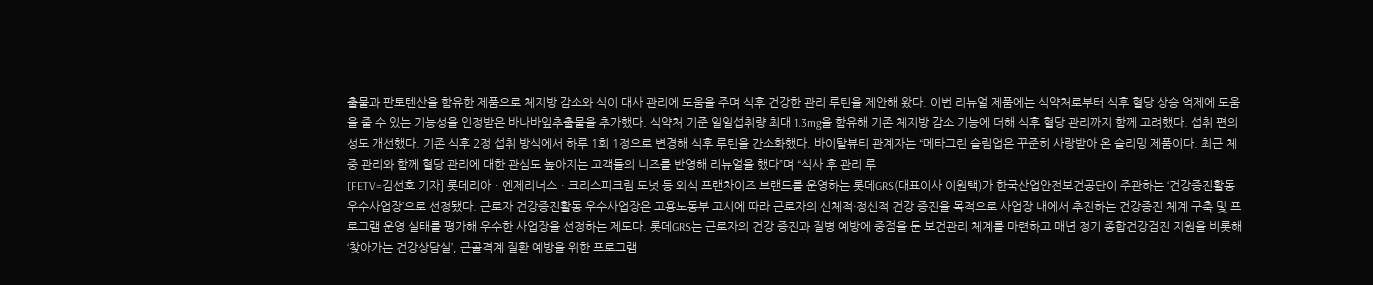출물과 판토텐산을 함유한 제품으로 체지방 감소와 식이 대사 관리에 도움을 주며 식후 건강한 관리 루틴을 제안해 왔다. 이번 리뉴얼 제품에는 식약처로부터 식후 혈당 상승 억제에 도움을 줄 수 있는 기능성을 인정받은 바나바잎추출물을 추가했다. 식약처 기준 일일섭취량 최대 1.3mg을 함유해 기존 체지방 감소 기능에 더해 식후 혈당 관리까지 함께 고려했다. 섭취 편의성도 개선했다. 기존 식후 2정 섭취 방식에서 하루 1회 1정으로 변경해 식후 루틴을 간소화했다. 바이탈뷰티 관계자는 “메타그린 슬림업은 꾸준히 사랑받아 온 슬리밍 제품이다. 최근 체중 관리와 함께 혈당 관리에 대한 관심도 높아지는 고객들의 니즈를 반영해 리뉴얼을 했다”며 “식사 후 관리 루
[FETV=김선호 기자] 롯데리아ㆍ엔제리너스ㆍ크리스피크림 도넛 등 외식 프랜차이즈 브랜드를 운영하는 롯데GRS(대표이사 이원택)가 한국산업안전보건공단이 주관하는 ‘건강증진활동 우수사업장’으로 선정됐다. 근로자 건강증진활동 우수사업장은 고용노동부 고시에 따라 근로자의 신체적·정신적 건강 증진을 목적으로 사업장 내에서 추진하는 건강증진 체계 구축 및 프로그램 운영 실태를 평가해 우수한 사업장을 선정하는 제도다. 롯데GRS는 근로자의 건강 증진과 질병 예방에 중점을 둔 보건관리 체계를 마련하고 매년 정기 종합건강검진 지원을 비롯해 ‘찾아가는 건강상담실’, 근골격계 질환 예방을 위한 프로그램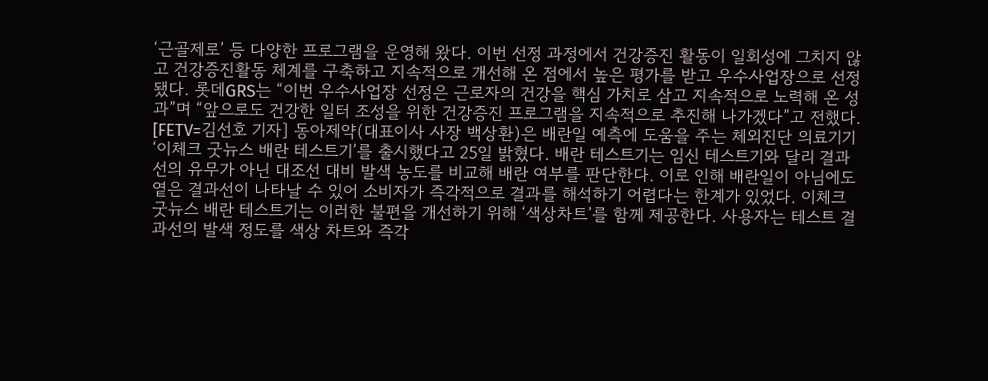‘근골제로’ 등 다양한 프로그램을 운영해 왔다. 이번 선정 과정에서 건강증진 활동이 일회성에 그치지 않고 건강증진활동 체계를 구축하고 지속적으로 개선해 온 점에서 높은 평가를 받고 우수사업장으로 선정됐다. 롯데GRS는 “이번 우수사업장 선정은 근로자의 건강을 핵심 가치로 삼고 지속적으로 노력해 온 성과”며 “앞으로도 건강한 일터 조성을 위한 건강증진 프로그램을 지속적으로 추진해 나가겠다”고 전했다.
[FETV=김선호 기자] 동아제약(대표이사 사장 백상환)은 배란일 예측에 도움을 주는 체외진단 의료기기 ‘이체크 굿뉴스 배란 테스트기’를 출시했다고 25일 밝혔다. 배란 테스트기는 임신 테스트기와 달리 결과선의 유무가 아닌 대조선 대비 발색 농도를 비교해 배란 여부를 판단한다. 이로 인해 배란일이 아님에도 옅은 결과선이 나타날 수 있어 소비자가 즉각적으로 결과를 해석하기 어렵다는 한계가 있었다. 이체크 굿뉴스 배란 테스트기는 이러한 불편을 개선하기 위해 ‘색상차트’를 함께 제공한다. 사용자는 테스트 결과선의 발색 정도를 색상 차트와 즉각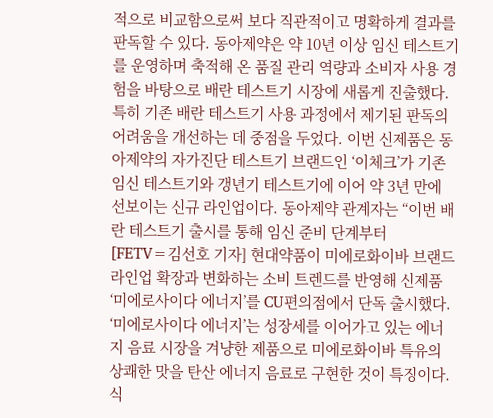적으로 비교함으로써 보다 직관적이고 명확하게 결과를 판독할 수 있다. 동아제약은 약 10년 이상 임신 테스트기를 운영하며 축적해 온 품질 관리 역량과 소비자 사용 경험을 바탕으로 배란 테스트기 시장에 새롭게 진출했다. 특히 기존 배란 테스트기 사용 과정에서 제기된 판독의 어려움을 개선하는 데 중점을 두었다. 이번 신제품은 동아제약의 자가진단 테스트기 브랜드인 ‘이체크’가 기존 임신 테스트기와 갱년기 테스트기에 이어 약 3년 만에 선보이는 신규 라인업이다. 동아제약 관계자는 “이번 배란 테스트기 출시를 통해 임신 준비 단계부터
[FETV=김선호 기자] 현대약품이 미에로화이바 브랜드 라인업 확장과 변화하는 소비 트렌드를 반영해 신제품 ‘미에로사이다 에너지’를 CU편의점에서 단독 출시했다. ‘미에로사이다 에너지’는 성장세를 이어가고 있는 에너지 음료 시장을 겨냥한 제품으로 미에로화이바 특유의 상쾌한 맛을 탄산 에너지 음료로 구현한 것이 특징이다. 식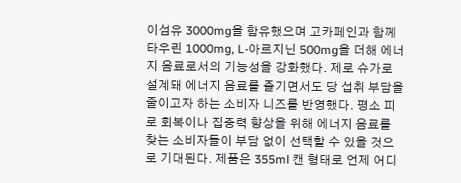이섬유 3000mg을 함유했으며 고카페인과 함께 타우린 1000mg, L-아르지닌 500mg을 더해 에너지 음료로서의 기능성을 강화했다. 제로 슈가로 설계돼 에너지 음료를 즐기면서도 당 섭취 부담을 줄이고자 하는 소비자 니즈를 반영했다. 평소 피로 회복이나 집중력 향상을 위해 에너지 음료를 찾는 소비자들이 부담 없이 선택할 수 있을 것으로 기대된다. 제품은 355ml 캔 형태로 언제 어디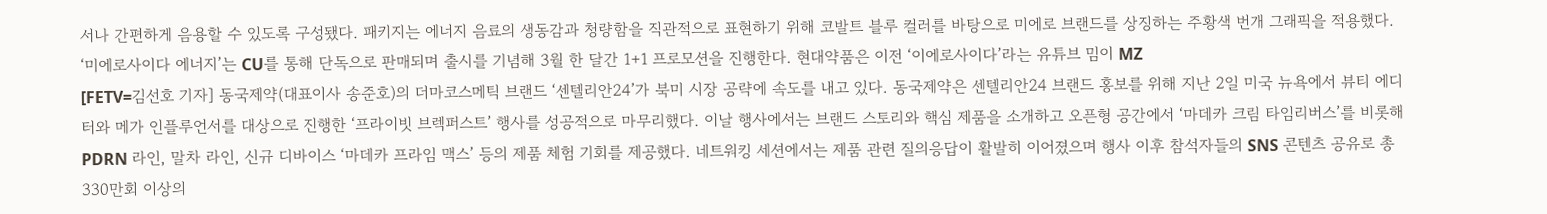서나 간편하게 음용할 수 있도록 구성됐다. 패키지는 에너지 음료의 생동감과 청량함을 직관적으로 표현하기 위해 코발트 블루 컬러를 바탕으로 미에로 브랜드를 상징하는 주황색 번개 그래픽을 적용했다. ‘미에로사이다 에너지’는 CU를 통해 단독으로 판매되며 출시를 기념해 3월 한 달간 1+1 프로모션을 진행한다. 현대약품은 이전 ‘이에로사이다’라는 유튜브 밈이 MZ
[FETV=김선호 기자] 동국제약(대표이사 송준호)의 더마코스메틱 브랜드 ‘센텔리안24’가 북미 시장 공략에 속도를 내고 있다. 동국제약은 센텔리안24 브랜드 홍보를 위해 지난 2일 미국 뉴욕에서 뷰티 에디터와 메가 인플루언서를 대상으로 진행한 ‘프라이빗 브렉퍼스트’ 행사를 성공적으로 마무리했다. 이날 행사에서는 브랜드 스토리와 핵심 제품을 소개하고 오픈형 공간에서 ‘마데카 크림 타임리버스’를 비롯해 PDRN 라인, 말차 라인, 신규 디바이스 ‘마데카 프라임 맥스’ 등의 제품 체험 기회를 제공했다. 네트워킹 세션에서는 제품 관련 질의응답이 활발히 이어졌으며 행사 이후 참석자들의 SNS 콘텐츠 공유로 총 330만회 이상의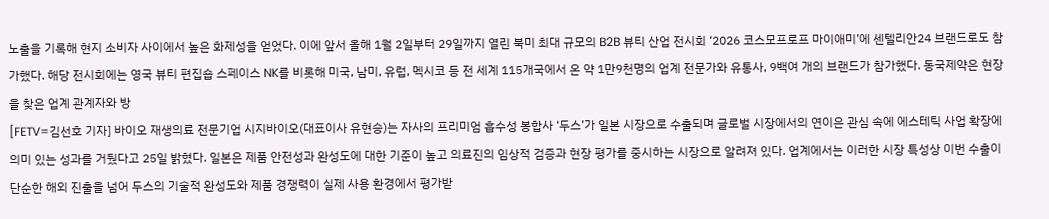노출을 기록해 현지 소비자 사이에서 높은 화제성을 얻었다. 이에 앞서 올해 1월 2일부터 29일까지 열린 북미 최대 규모의 B2B 뷰티 산업 전시회 ‘2026 코스모프로프 마이애미’에 센텔리안24 브랜드로도 참가했다. 해당 전시회에는 영국 뷰티 편집숍 스페이스 NK를 비롯해 미국, 남미, 유럽, 멕시코 등 전 세계 115개국에서 온 약 1만9천명의 업계 전문가와 유통사, 9백여 개의 브랜드가 참가했다. 동국제약은 현장을 찾은 업계 관계자와 방
[FETV=김선호 기자] 바이오 재생의료 전문기업 시지바이오(대표이사 유현승)는 자사의 프리미엄 흡수성 봉합사 ‘두스’가 일본 시장으로 수출되며 글로벌 시장에서의 연이은 관심 속에 에스테틱 사업 확장에 의미 있는 성과를 거뒀다고 25일 밝혔다. 일본은 제품 안전성과 완성도에 대한 기준이 높고 의료진의 임상적 검증과 현장 평가를 중시하는 시장으로 알려져 있다. 업계에서는 이러한 시장 특성상 이번 수출이 단순한 해외 진출을 넘어 두스의 기술적 완성도와 제품 경쟁력이 실제 사용 환경에서 평가받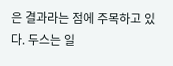은 결과라는 점에 주목하고 있다. 두스는 일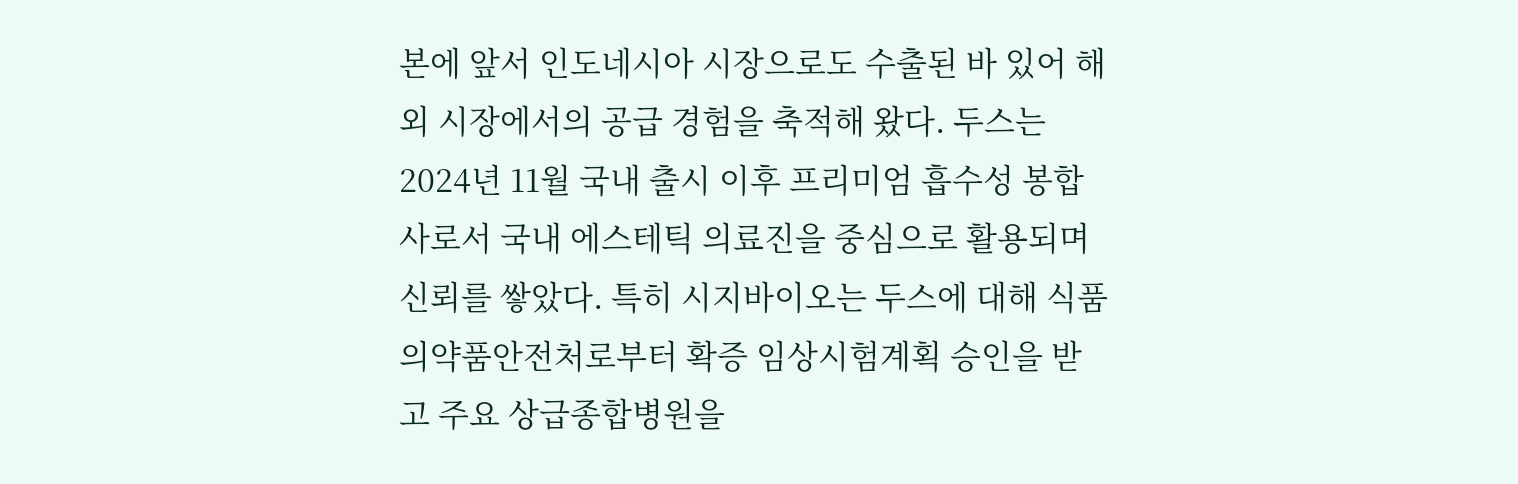본에 앞서 인도네시아 시장으로도 수출된 바 있어 해외 시장에서의 공급 경험을 축적해 왔다. 두스는 2024년 11월 국내 출시 이후 프리미엄 흡수성 봉합사로서 국내 에스테틱 의료진을 중심으로 활용되며 신뢰를 쌓았다. 특히 시지바이오는 두스에 대해 식품의약품안전처로부터 확증 임상시험계획 승인을 받고 주요 상급종합병원을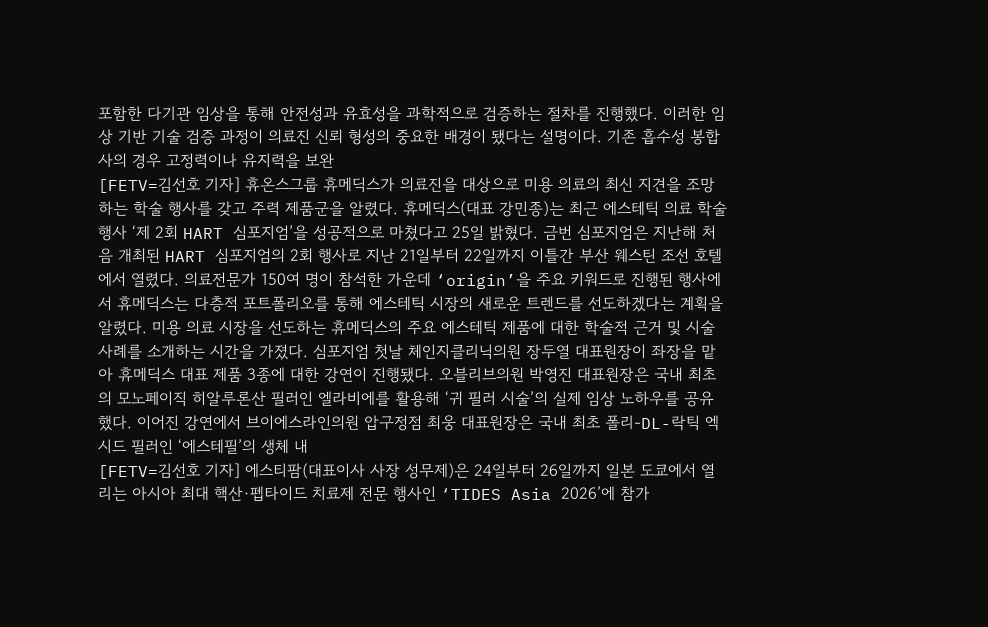포함한 다기관 임상을 통해 안전성과 유효성을 과학적으로 검증하는 절차를 진행했다. 이러한 임상 기반 기술 검증 과정이 의료진 신뢰 형성의 중요한 배경이 됐다는 설명이다. 기존 흡수성 봉합사의 경우 고정력이나 유지력을 보완
[FETV=김선호 기자] 휴온스그룹 휴메딕스가 의료진을 대상으로 미용 의료의 최신 지견을 조망하는 학술 행사를 갖고 주력 제품군을 알렸다. 휴메딕스(대표 강민종)는 최근 에스테틱 의료 학술 행사 ‘제 2회 HART 심포지엄’을 성공적으로 마쳤다고 25일 밝혔다. 금번 심포지엄은 지난해 처음 개최된 HART 심포지엄의 2회 행사로 지난 21일부터 22일까지 이틀간 부산 웨스틴 조선 호텔에서 열렸다. 의료전문가 150여 명이 참석한 가운데 ‘origin’을 주요 키워드로 진행된 행사에서 휴메딕스는 다층적 포트폴리오를 통해 에스테틱 시장의 새로운 트렌드를 선도하겠다는 계획을 알렸다. 미용 의료 시장을 선도하는 휴메딕스의 주요 에스테틱 제품에 대한 학술적 근거 및 시술 사례를 소개하는 시간을 가졌다. 심포지엄 첫날 체인지클리닉의원 장두열 대표원장이 좌장을 맡아 휴메딕스 대표 제품 3종에 대한 강연이 진행됐다. 오블리브의원 박영진 대표원장은 국내 최초의 모노페이직 히알루론산 필러인 엘라비에를 활용해 ‘귀 필러 시술’의 실제 임상 노하우를 공유했다. 이어진 강연에서 브이에스라인의원 압구정점 최웅 대표원장은 국내 최초 폴리-DL-락틱 엑시드 필러인 ‘에스테필’의 생체 내
[FETV=김선호 기자] 에스티팜(대표이사 사장 성무제)은 24일부터 26일까지 일본 도쿄에서 열리는 아시아 최대 핵산·펩타이드 치료제 전문 행사인 ‘TIDES Asia 2026’에 참가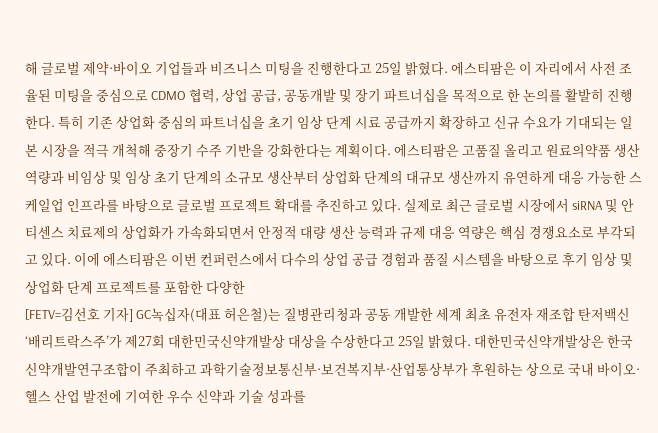해 글로벌 제약·바이오 기업들과 비즈니스 미팅을 진행한다고 25일 밝혔다. 에스티팜은 이 자리에서 사전 조율된 미팅을 중심으로 CDMO 협력, 상업 공급, 공동개발 및 장기 파트너십을 목적으로 한 논의를 활발히 진행한다. 특히 기존 상업화 중심의 파트너십을 초기 임상 단계 시료 공급까지 확장하고 신규 수요가 기대되는 일본 시장을 적극 개척해 중장기 수주 기반을 강화한다는 계획이다. 에스티팜은 고품질 올리고 원료의약품 생산 역량과 비임상 및 임상 초기 단계의 소규모 생산부터 상업화 단계의 대규모 생산까지 유연하게 대응 가능한 스케일업 인프라를 바탕으로 글로벌 프로젝트 확대를 추진하고 있다. 실제로 최근 글로벌 시장에서 siRNA 및 안티센스 치료제의 상업화가 가속화되면서 안정적 대량 생산 능력과 규제 대응 역량은 핵심 경쟁요소로 부각되고 있다. 이에 에스티팜은 이번 컨퍼런스에서 다수의 상업 공급 경험과 품질 시스템을 바탕으로 후기 임상 및 상업화 단계 프로젝트를 포함한 다양한
[FETV=김선호 기자] GC녹십자(대표 허은철)는 질병관리청과 공동 개발한 세계 최초 유전자 재조합 탄저백신 ‘배리트락스주’가 제27회 대한민국신약개발상 대상을 수상한다고 25일 밝혔다. 대한민국신약개발상은 한국신약개발연구조합이 주최하고 과학기술정보통신부·보건복지부·산업통상부가 후원하는 상으로 국내 바이오·헬스 산업 발전에 기여한 우수 신약과 기술 성과를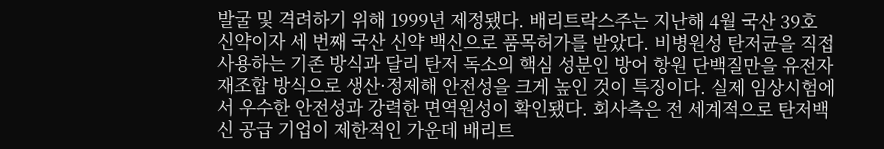발굴 및 격려하기 위해 1999년 제정됐다. 배리트락스주는 지난해 4월 국산 39호 신약이자 세 번째 국산 신약 백신으로 품목허가를 받았다. 비병원성 탄저균을 직접 사용하는 기존 방식과 달리 탄저 독소의 핵심 성분인 방어 항원 단백질만을 유전자 재조합 방식으로 생산·정제해 안전성을 크게 높인 것이 특징이다. 실제 임상시험에서 우수한 안전성과 강력한 면역원성이 확인됐다. 회사측은 전 세계적으로 탄저백신 공급 기업이 제한적인 가운데 배리트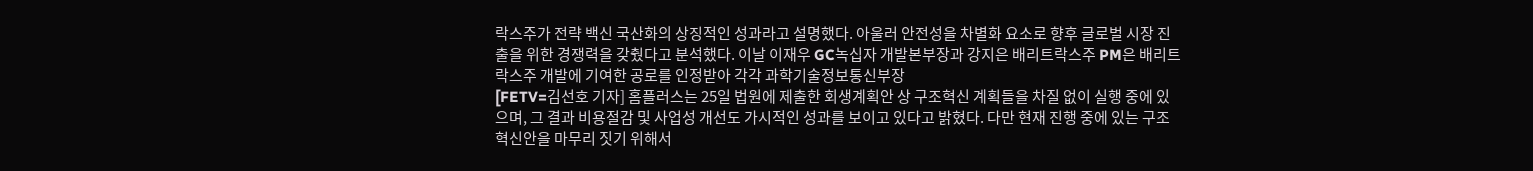락스주가 전략 백신 국산화의 상징적인 성과라고 설명했다. 아울러 안전성을 차별화 요소로 향후 글로벌 시장 진출을 위한 경쟁력을 갖췄다고 분석했다. 이날 이재우 GC녹십자 개발본부장과 강지은 배리트락스주 PM은 배리트락스주 개발에 기여한 공로를 인정받아 각각 과학기술정보통신부장
[FETV=김선호 기자] 홈플러스는 25일 법원에 제출한 회생계획안 상 구조혁신 계획들을 차질 없이 실행 중에 있으며, 그 결과 비용절감 및 사업성 개선도 가시적인 성과를 보이고 있다고 밝혔다. 다만 현재 진행 중에 있는 구조혁신안을 마무리 짓기 위해서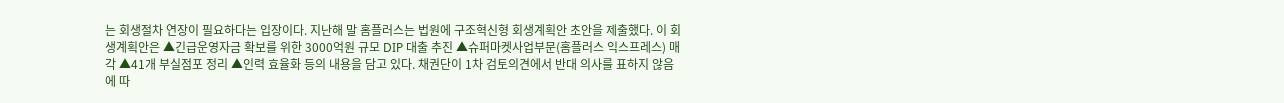는 회생절차 연장이 필요하다는 입장이다. 지난해 말 홈플러스는 법원에 구조혁신형 회생계획안 초안을 제출했다. 이 회생계획안은 ▲긴급운영자금 확보를 위한 3000억원 규모 DIP 대출 추진 ▲슈퍼마켓사업부문(홈플러스 익스프레스) 매각 ▲41개 부실점포 정리 ▲인력 효율화 등의 내용을 담고 있다. 채권단이 1차 검토의견에서 반대 의사를 표하지 않음에 따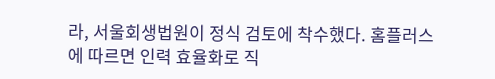라, 서울회생법원이 정식 검토에 착수했다. 홈플러스에 따르면 인력 효율화로 직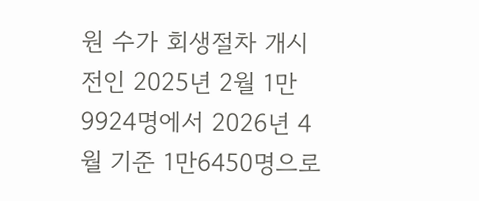원 수가 회생절차 개시 전인 2025년 2월 1만9924명에서 2026년 4월 기준 1만6450명으로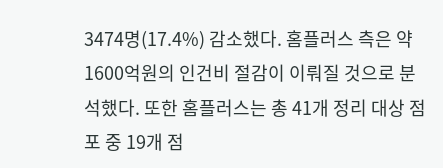3474명(17.4%) 감소했다. 홈플러스 측은 약 1600억원의 인건비 절감이 이뤄질 것으로 분석했다. 또한 홈플러스는 총 41개 정리 대상 점포 중 19개 점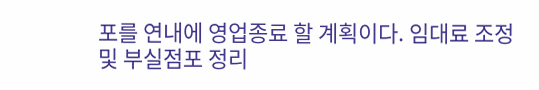포를 연내에 영업종료 할 계획이다. 임대료 조정 및 부실점포 정리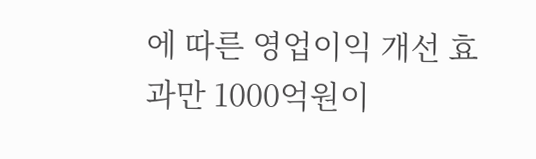에 따른 영업이익 개선 효과만 1000억원이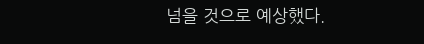넘을 것으로 예상했다.